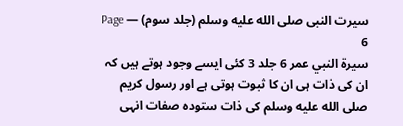سیرت النبی صلى الله عليه وسلم (جلد سوم) — Page 6
سيرة النبي عمر 6 جلد 3 کئی ایسے وجود ہوتے ہیں کہ ان کی ذات ہی ان کا ثبوت ہوتی ہے اور رسول کریم صلى الله عليه وسلم کی ذات ستودہ صفات انہی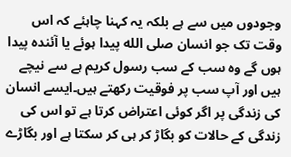وجودوں میں سے ہے بلکہ یہ کہنا چاہئے کہ اس وقت تک جو انسان صلى الله پیدا ہوئے یا آئندہ پیدا ہوں گے وہ سب کے سب رسول کریم ہے سے نیچے ہیں اور آپ سب پر فوقیت رکھتے ہیں۔ایسے انسان کی زندگی پر اگر کوئی اعتراض کرتا ہے تو اس کی زندگی کے حالات کو بگاڑ کر ہی کر سکتا ہے اور بگاڑے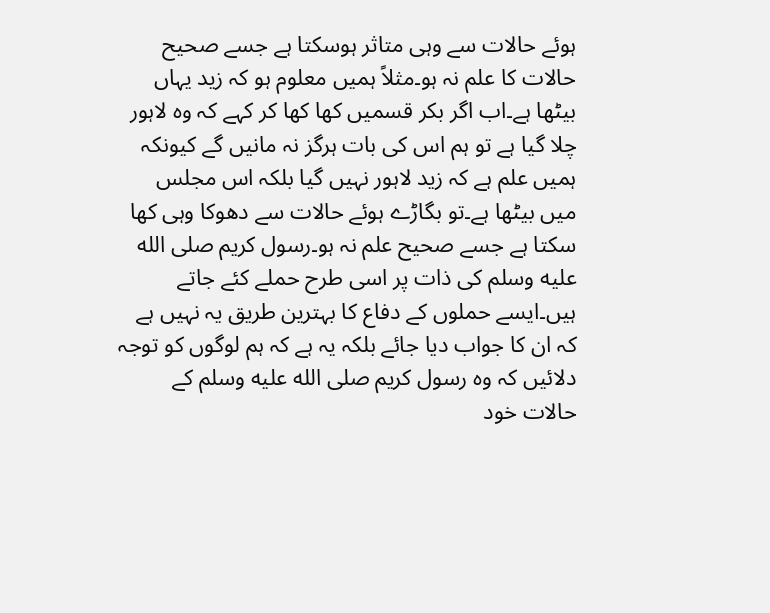ہوئے حالات سے وہی متاثر ہوسکتا ہے جسے صحیح حالات کا علم نہ ہو۔مثلاً ہمیں معلوم ہو کہ زید یہاں بیٹھا ہے۔اب اگر بکر قسمیں کھا کھا کر کہے کہ وہ لاہور چلا گیا ہے تو ہم اس کی بات ہرگز نہ مانیں گے کیونکہ ہمیں علم ہے کہ زید لاہور نہیں گیا بلکہ اس مجلس میں بیٹھا ہے۔تو بگاڑے ہوئے حالات سے دھوکا وہی کھا سکتا ہے جسے صحیح علم نہ ہو۔رسول کریم صلى الله عليه وسلم کی ذات پر اسی طرح حملے کئے جاتے ہیں۔ایسے حملوں کے دفاع کا بہترین طریق یہ نہیں ہے کہ ان کا جواب دیا جائے بلکہ یہ ہے کہ ہم لوگوں کو توجہ دلائیں کہ وہ رسول کریم صلى الله عليه وسلم کے حالات خود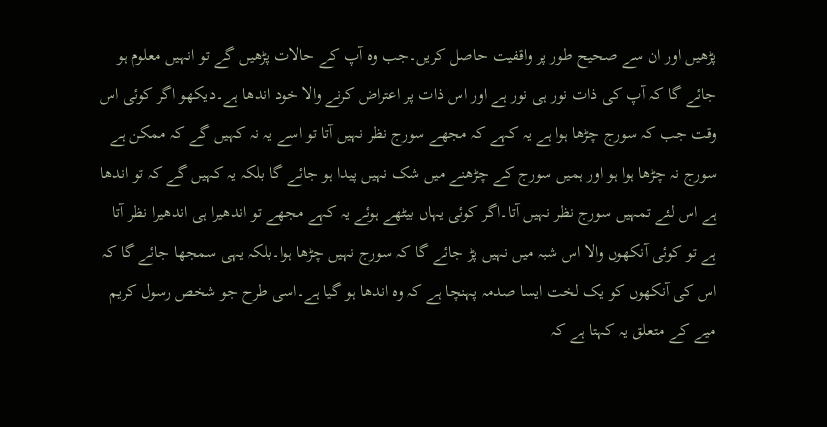پڑھیں اور ان سے صحیح طور پر واقفیت حاصل کریں۔جب وہ آپ کے حالات پڑھیں گے تو انہیں معلوم ہو جائے گا کہ آپ کی ذات نور ہی نور ہے اور اس ذات پر اعتراض کرنے والا خود اندھا ہے۔دیکھو اگر کوئی اس وقت جب کہ سورج چڑھا ہوا ہے یہ کہے کہ مجھے سورج نظر نہیں آتا تو اسے یہ نہ کہیں گے کہ ممکن ہے سورج نہ چڑھا ہوا ہو اور ہمیں سورج کے چڑھنے میں شک نہیں پیدا ہو جائے گا بلکہ یہ کہیں گے کہ تو اندھا ہے اس لئے تمہیں سورج نظر نہیں آتا۔اگر کوئی یہاں بیٹھے ہوئے یہ کہے مجھے تو اندھیرا ہی اندھیرا نظر آتا ہے تو کوئی آنکھوں والا اس شبہ میں نہیں پڑ جائے گا کہ سورج نہیں چڑھا ہوا۔بلکہ یہی سمجھا جائے گا کہ اس کی آنکھوں کو یک لخت ایسا صدمہ پہنچا ہے کہ وہ اندھا ہو گیا ہے۔اسی طرح جو شخص رسول کریم میے کے متعلق یہ کہتا ہے کہ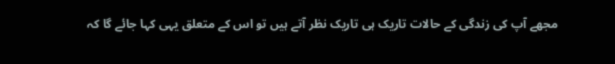مجھے آپ کی زندگی کے حالات تاریک ہی تاریک نظر آتے ہیں تو اس کے متعلق یہی کہا جائے گا کہ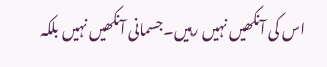اس کی آنکھیں نہیں رہیں۔جسمانی آنکھیں نہیں بلکہ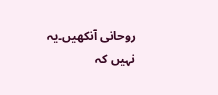روحانی آنکھیں۔یہ نہیں کہ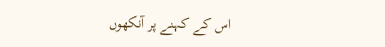اس کے کہنے پر آنکھوں